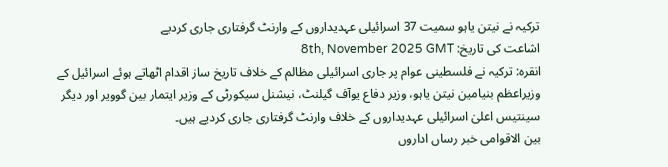ترکیہ نے نیتن یاہو سمیت 37 اسرائیلی عہدیداروں کے وارنٹ گرفتاری جاری کردیے
اشاعت کی تاریخ: 8th, November 2025 GMT
انقرہ: ترکیہ نے فلسطینی عوام پر جاری اسرائیلی مظالم کے خلاف تاریخ ساز اقدام اٹھاتے ہوئے اسرائیل کے وزیراعظم بنیامین نیتن یاہو، وزیر دفاع یوآف گیلنٹ، نیشنل سیکورٹی کے وزیر ایتمار بین گوویر اور دیگر سینتیس اعلیٰ اسرائیلی عہدیداروں کے خلاف وارنٹ گرفتاری جاری کردیے ہیں۔
بین الاقوامی خبر رساں اداروں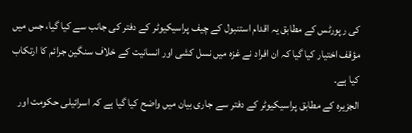کی رپورٹس کے مطابق یہ اقدام استنبول کے چیف پراسیکیوٹر کے دفتر کی جانب سے کیا گیا، جس میں مؤقف اختیار کیا گیا کہ ان افراد نے غزہ میں نسل کشی اور انسانیت کے خلاف سنگین جرائم کا ارتکاب کیا ہے۔
الجزیرہ کے مطابق پراسیکیوٹر کے دفتر سے جاری بیان میں واضح کیا گیا ہے کہ اسرائیلی حکومت اور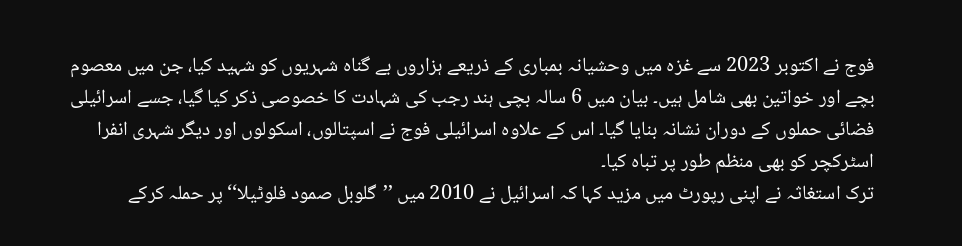فوج نے اکتوبر 2023 سے غزہ میں وحشیانہ بمباری کے ذریعے ہزاروں بے گناہ شہریوں کو شہید کیا، جن میں معصوم بچے اور خواتین بھی شامل ہیں۔ بیان میں 6 سالہ بچی ہند رجب کی شہادت کا خصوصی ذکر کیا گیا، جسے اسرائیلی فضائی حملوں کے دوران نشانہ بنایا گیا۔ اس کے علاوہ اسرائیلی فوج نے اسپتالوں، اسکولوں اور دیگر شہری انفرا اسٹرکچر کو بھی منظم طور پر تباہ کیا۔
ترک استغاثہ نے اپنی رپورٹ میں مزید کہا کہ اسرائیل نے 2010 میں ’’گلوبل صمود فلوٹیلا‘‘ پر حملہ کرکے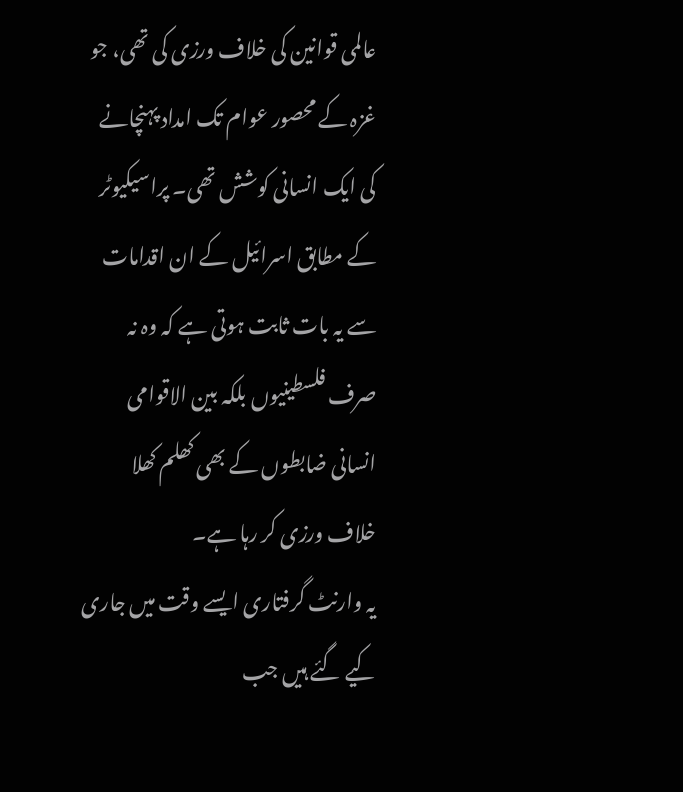عالمی قوانین کی خلاف ورزی کی تھی، جو غزہ کے محصور عوام تک امداد پہنچانے کی ایک انسانی کوشش تھی۔ پراسیکیوٹر کے مطابق اسرائیل کے ان اقدامات سے یہ بات ثابت ہوتی ہے کہ وہ نہ صرف فلسطینیوں بلکہ بین الاقوامی انسانی ضابطوں کے بھی کھلم کھلا خلاف ورزی کر رہا ہے۔
یہ وارنٹ گرفتاری ایسے وقت میں جاری کیے گئے ہیں جب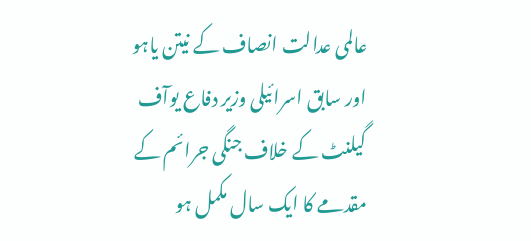عالمی عدالت انصاف کے نیتن یاہو اور سابق اسرائیلی وزیر دفاع یوآف گیلنٹ کے خلاف جنگی جرائم کے مقدمے کا ایک سال مکمل ہو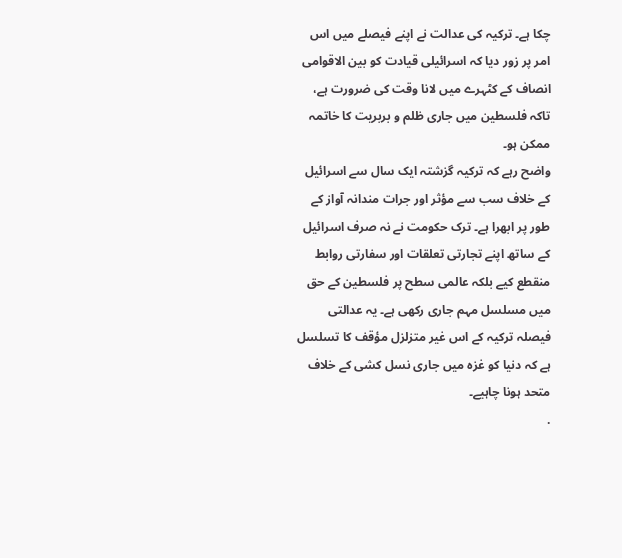چکا ہے۔ ترکیہ کی عدالت نے اپنے فیصلے میں اس امر پر زور دیا کہ اسرائیلی قیادت کو بین الاقوامی انصاف کے کٹہرے میں لانا وقت کی ضرورت ہے، تاکہ فلسطین میں جاری ظلم و بربریت کا خاتمہ ممکن ہو۔
واضح رہے کہ ترکیہ گزشتہ ایک سال سے اسرائیل کے خلاف سب سے مؤثر اور جرات مندانہ آواز کے طور پر ابھرا ہے۔ ترک حکومت نے نہ صرف اسرائیل کے ساتھ اپنے تجارتی تعلقات اور سفارتی روابط منقطع کیے بلکہ عالمی سطح پر فلسطین کے حق میں مسلسل مہم جاری رکھی ہے۔ یہ عدالتی فیصلہ ترکیہ کے اس غیر متزلزل مؤقف کا تسلسل ہے کہ دنیا کو غزہ میں جاری نسل کشی کے خلاف متحد ہونا چاہیے۔
.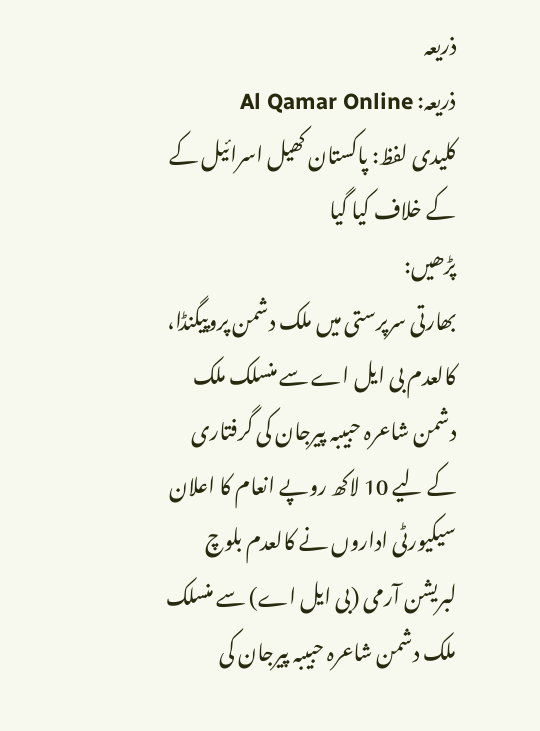ذریعہ
ذریعہ: Al Qamar Online
کلیدی لفظ: پاکستان کھیل اسرائیل کے کے خلاف کیا گیا
پڑھیں:
بھارتی سرپرستی میں ملک دشمن پروپیگنڈا، کالعدم بی ایل اے سے منسلک ملک دشمن شاعرہ حبیبہ پیرجان کی گرفتاری کے لیے 10 لاکھ روپے انعام کا اعلان
سیکیورٹی اداروں نے کالعدم بلوچ لبریشن آرمی (بی ایل اے) سے منسلک ملک دشمن شاعرہ حبیبہ پیرجان کی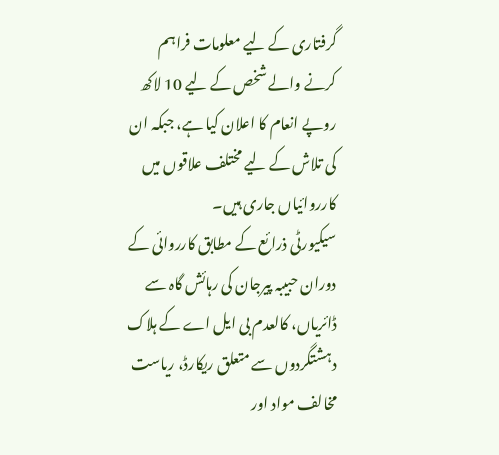گرفتاری کے لیے معلومات فراہم کرنے والے شخص کے لیے 10 لاکھ روپے انعام کا اعلان کیا ہے، جبکہ ان کی تلاش کے لیے مختلف علاقوں میں کارروائیاں جاری ہیں۔
سیکیورٹی ذرائع کے مطابق کارروائی کے دوران حبیبہ پیرجان کی رہائش گاہ سے ڈائریاں، کالعدم بی ایل اے کے ہلاک دہشتگردوں سے متعلق ریکارڈ، ریاست مخالف مواد اور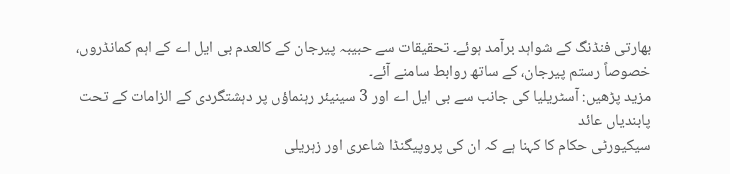بھارتی فنڈنگ کے شواہد برآمد ہوئے۔ تحقیقات سے حبیبہ پیرجان کے کالعدم بی ایل اے کے اہم کمانڈروں، خصوصاً رستم پیرجان، کے ساتھ روابط سامنے آئے۔
مزید پڑھیں: آسٹریلیا کی جانب سے بی ایل اے اور 3 سینیئر رہنماؤں پر دہشتگردی کے الزامات کے تحت پابندیاں عائد
سیکیورٹی حکام کا کہنا ہے کہ ان کی پروپیگنڈا شاعری اور زہریلی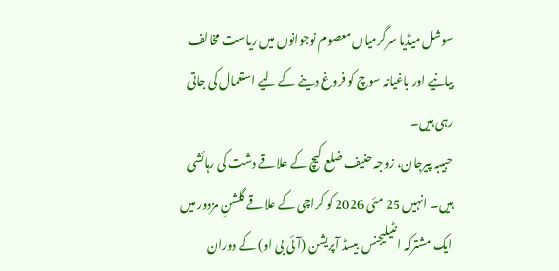سوشل میڈیا سرگرمیاں معصوم نوجوانوں میں ریاست مخالف بیانیے اور باغیانہ سوچ کو فروغ دینے کے لیے استعمال کی جاتی رہی ہیں۔
حبیبہ پیرجان، زوجہ حنیف ضلع کیچ کے علاقے دشت کی رہائشی ہیں۔ انہیں 25 مئی 2026 کو کراچی کے علاقے گلشنِ مزدور میں ایک مشترکہ انٹیلیجنس بیسڈ آپریشن (آئی بی او) کے دوران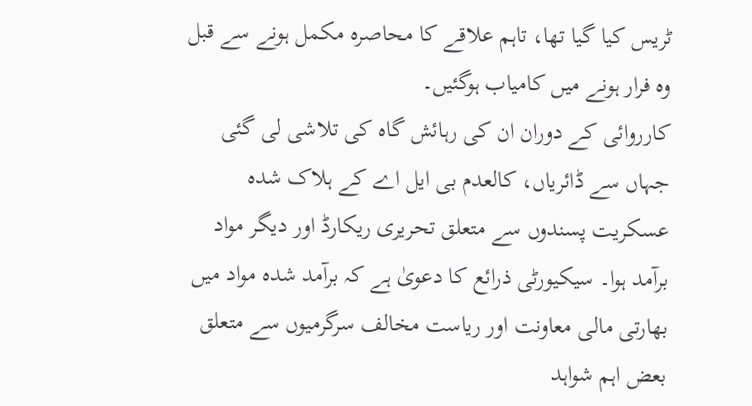ٹریس کیا گیا تھا، تاہم علاقے کا محاصرہ مکمل ہونے سے قبل وہ فرار ہونے میں کامیاب ہوگئیں۔
کارروائی کے دوران ان کی رہائش گاہ کی تلاشی لی گئی جہاں سے ڈائریاں، کالعدم بی ایل اے کے ہلاک شدہ عسکریت پسندوں سے متعلق تحریری ریکارڈ اور دیگر مواد برآمد ہوا۔ سیکیورٹی ذرائع کا دعویٰ ہے کہ برآمد شدہ مواد میں بھارتی مالی معاونت اور ریاست مخالف سرگرمیوں سے متعلق بعض اہم شواہد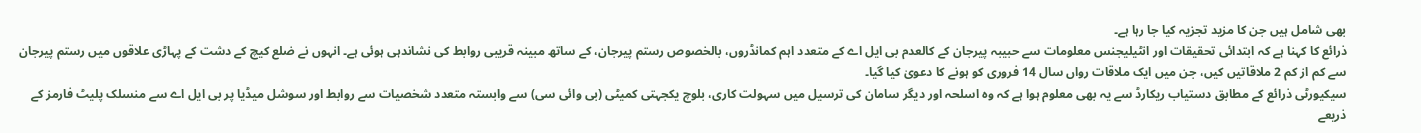بھی شامل ہیں جن کا مزید تجزیہ کیا جا رہا ہے۔
ذرائع کا کہنا ہے کہ ابتدائی تحقیقات اور انٹیلیجنس معلومات سے حبیبہ پیرجان کے کالعدم بی ایل اے کے متعدد اہم کمانڈروں، بالخصوص رستم پیرجان، کے ساتھ مبینہ قریبی روابط کی نشاندہی ہوئی ہے۔ انہوں نے ضلع کیچ کے دشت کے پہاڑی علاقوں میں رستم پیرجان سے کم از کم 2 ملاقاتیں کیں، جن میں ایک ملاقات رواں سال 14 فروری کو ہونے کا دعویٰ کیا گیا۔
سیکیورٹی ذرائع کے مطابق دستیاب ریکارڈ سے یہ بھی معلوم ہوا ہے کہ وہ اسلحہ اور دیگر سامان کی ترسیل میں سہولت کاری، بلوچ یکجہتی کمیٹی (بی وائی سی) سے وابستہ متعدد شخصیات سے روابط اور سوشل میڈیا پر بی ایل اے سے منسلک پلیٹ فارمز کے ذریعے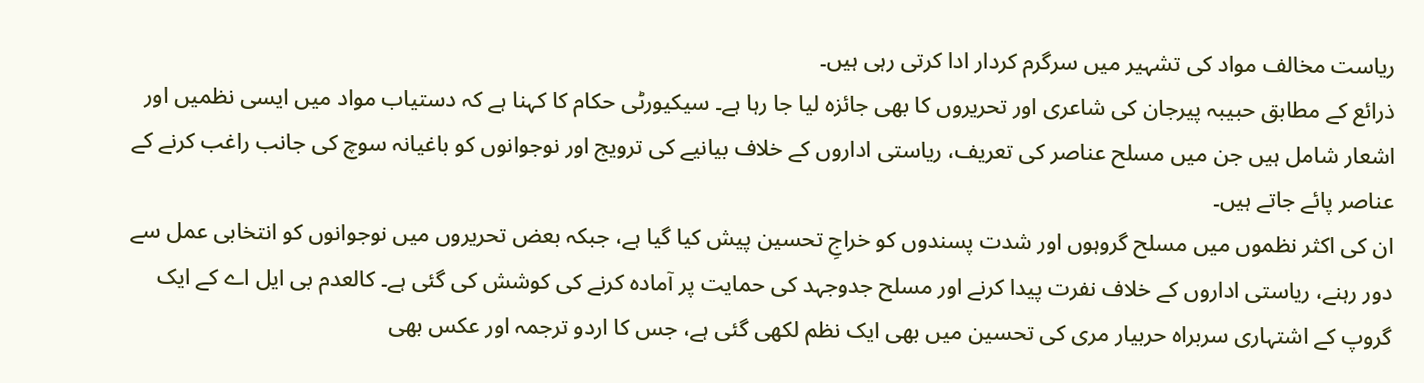ریاست مخالف مواد کی تشہیر میں سرگرم کردار ادا کرتی رہی ہیں۔
ذرائع کے مطابق حبیبہ پیرجان کی شاعری اور تحریروں کا بھی جائزہ لیا جا رہا ہے۔ سیکیورٹی حکام کا کہنا ہے کہ دستیاب مواد میں ایسی نظمیں اور اشعار شامل ہیں جن میں مسلح عناصر کی تعریف، ریاستی اداروں کے خلاف بیانیے کی ترویج اور نوجوانوں کو باغیانہ سوچ کی جانب راغب کرنے کے عناصر پائے جاتے ہیں۔
ان کی اکثر نظموں میں مسلح گروہوں اور شدت پسندوں کو خراجِ تحسین پیش کیا گیا ہے، جبکہ بعض تحریروں میں نوجوانوں کو انتخابی عمل سے دور رہنے، ریاستی اداروں کے خلاف نفرت پیدا کرنے اور مسلح جدوجہد کی حمایت پر آمادہ کرنے کی کوشش کی گئی ہے۔ کالعدم بی ایل اے کے ایک گروپ کے اشتہاری سربراہ حربیار مری کی تحسین میں بھی ایک نظم لکھی گئی ہے، جس کا اردو ترجمہ اور عکس بھی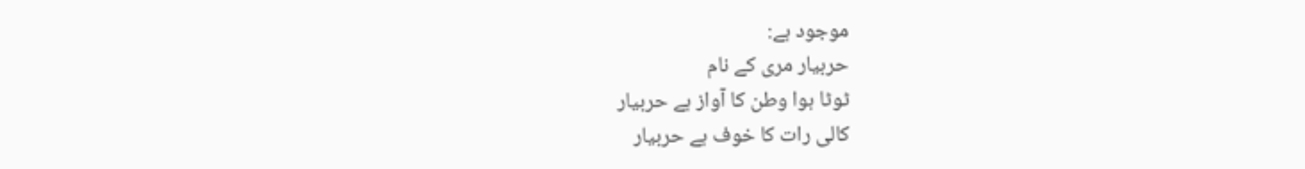موجود ہے:
حربیار مری کے نام
ٹوٹا ہوا وطن کا آواز ہے حربیار
کالی رات کا خوف ہے حربیار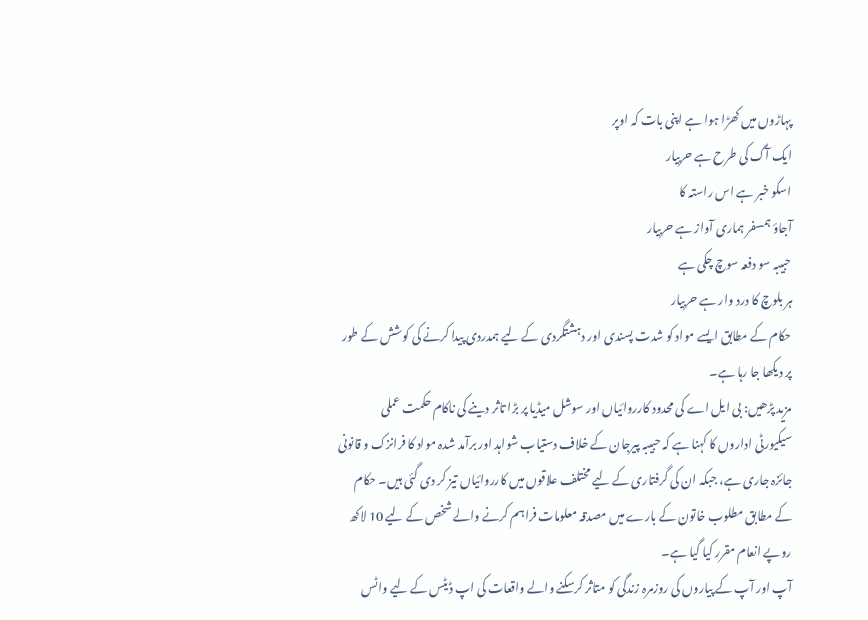پہاڑوں میں کھڑا ہوا ہے اپنی بات کہ اوپر
ایک آگ کی طرح ہے حربیار
اسکو خبر ہے اس راستہ کا
آجاؤ ہمسفر ہماری آواز ہے حربیار
حبیبہ سو دفعہ سوچ چکی ہے
ہر بلوچ کا درد وار ہے حربیار
حکام کے مطابق ایسے مواد کو شدت پسندی اور دہشتگردی کے لیے ہمدردی پیدا کرنے کی کوشش کے طور پر دیکھا جا رہا ہے۔
مزید پڑھیں: بی ایل اے کی محدود کارروائیاں اور سوشل میڈیا پر بڑا تاثر دینے کی ناکام حکمت عملی
سیکیورٹی اداروں کا کہنا ہے کہ حبیبہ پیرجان کے خلاف دستیاب شواہد اور برآمد شدہ مواد کا فرانزک و قانونی جائزہ جاری ہے، جبکہ ان کی گرفتاری کے لیے مختلف علاقوں میں کارروائیاں تیز کر دی گئی ہیں۔ حکام کے مطابق مطلوب خاتون کے بارے میں مصدقہ معلومات فراہم کرنے والے شخص کے لیے 10 لاکھ روپے انعام مقرر کیا گیا ہے۔
آپ اور آپ کے پیاروں کی روزمرہ زندگی کو متاثر کرسکنے والے واقعات کی اپ ڈیٹس کے لیے واٹس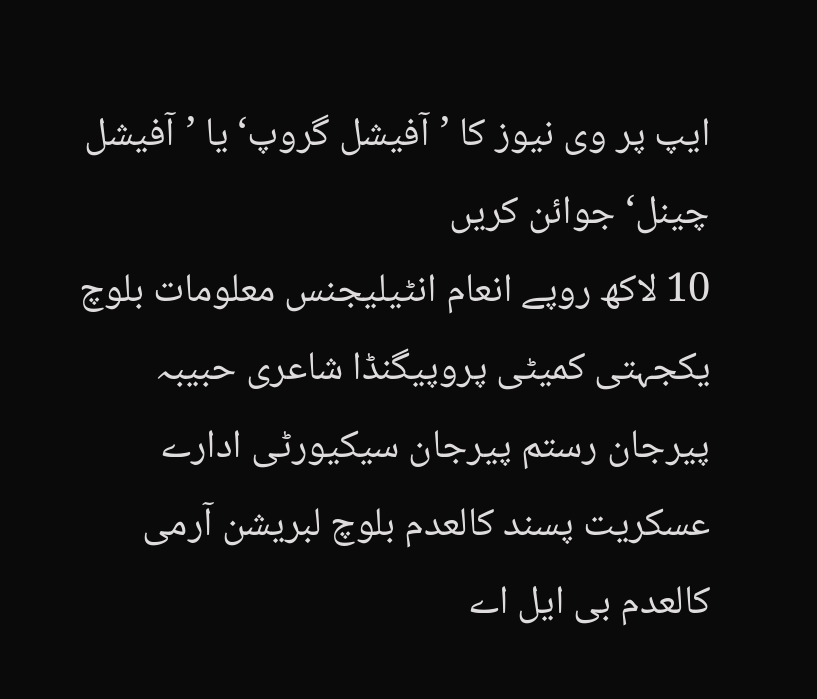ایپ پر وی نیوز کا ’آفیشل گروپ‘ یا ’آفیشل چینل‘ جوائن کریں
10 لاکھ روپے انعام انٹیلیجنس معلومات بلوچ یکجہتی کمیٹی پروپیگنڈا شاعری حبیبہ پیرجان رستم پیرجان سیکیورٹی ادارے عسکریت پسند کالعدم بلوچ لبریشن آرمی کالعدم بی ایل اے